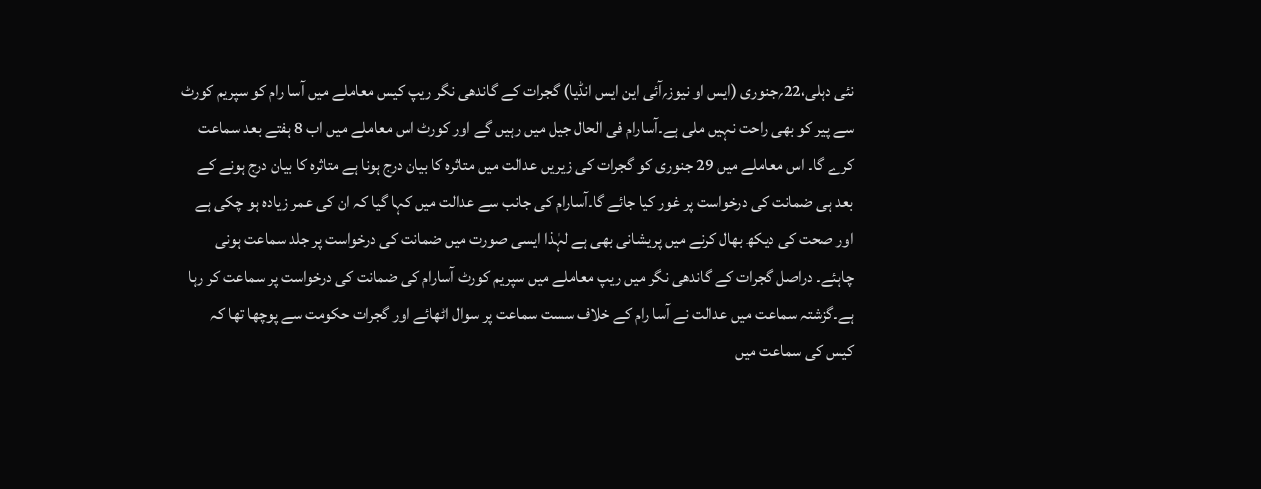نئی دہلی،22؍جنوری (ایس او نیوز؍آئی این ایس انڈیا) گجرات کے گاندھی نگر ریپ کیس معاملے میں آسا رام کو سپریم کورٹ سے پیر کو بھی راحت نہیں ملی ہے۔آسارام فی الحال جیل میں رہیں گے اور کورٹ اس معاملے میں اب 8 ہفتے بعد سماعت کرے گا۔ اس معاملے میں 29 جنوری کو گجرات کی زیریں عدالت میں متاثرہ کا بیان درج ہونا ہے متاثرہ کا بیان درج ہونے کے بعد ہی ضمانت کی درخواست پر غور کیا جائے گا۔آسارام کی جانب سے عدالت میں کہا گیا کہ ان کی عمر زیادہ ہو چکی ہے اور صحت کی دیکھ بھال کرنے میں پریشانی بھی ہے لہٰذا ایسی صورت میں ضمانت کی درخواست پر جلد سماعت ہونی چاہئے۔ دراصل گجرات کے گاندھی نگر میں ریپ معاملے میں سپریم کورٹ آسارام کی ضمانت کی درخواست پر سماعت کر رہا ہے۔گزشتہ سماعت میں عدالت نے آسا رام کے خلاف سست سماعت پر سوال اٹھائے اور گجرات حکومت سے پوچھا تھا کہ کیس کی سماعت میں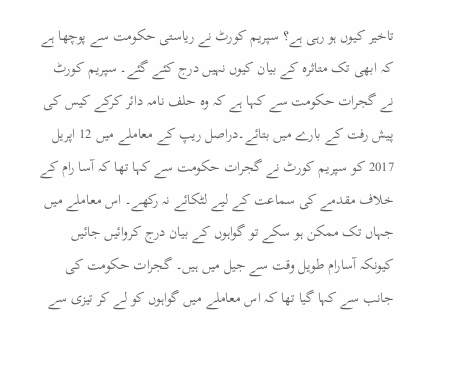تاخیر کیوں ہو رہی ہے؟ سپریم کورٹ نے ریاستی حکومت سے پوچھا ہے کہ ابھی تک متاثرہ کے بیان کیوں نہیں درج کئے گئے۔ سپریم کورٹ نے گجرات حکومت سے کہا ہے کہ وہ حلف نامہ دائر کرکے کیس کی پیش رفت کے بارے میں بتائے۔دراصل ریپ کے معاملے میں 12 اپریل 2017 کو سپریم کورٹ نے گجرات حکومت سے کہا تھا کہ آسا رام کے خلاف مقدمے کی سماعت کے لیے لٹکائے نہ رکھے۔ اس معاملے میں جہاں تک ممکن ہو سکے تو گواہوں کے بیان درج کروائیں جائیں کیونکہ آسارام طویل وقت سے جیل میں ہیں۔ گجرات حکومت کی جانب سے کہا گیا تھا کہ اس معاملے میں گواہوں کو لے کر تیزی سے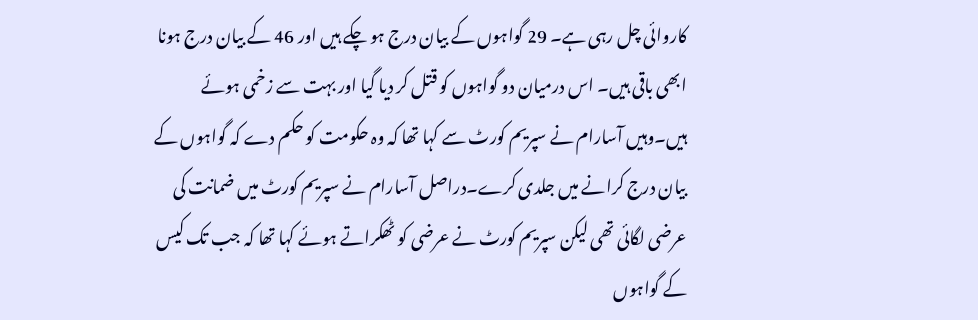کاروائی چل رہی ہے۔ 29 گواہوں کے بیان درج ہو چکے ہیں اور 46 کے بیان درج ہونا ابھی باقی ہیں۔ اس درمیان دو گواہوں کو قتل کر دیا گیا اور بہت سے زخمی ہوئے ہیں۔وہیں آسارام نے سپریم کورٹ سے کہا تھا کہ وہ حکومت کو حکم دے کہ گواہوں کے بیان درج کرانے میں جلدی کرے۔دراصل آسارام نے سپریم کورٹ میں ضمانت کی عرضی لگائی تھی لیکن سپریم کورٹ نے عرضی کو ٹھکراتے ہوئے کہا تھا کہ جب تک کیس کے گواہوں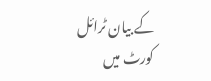کے بیان ٹرائل کورٹ میں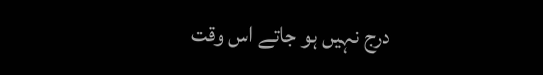درج نہیں ہو جاتے اس وقت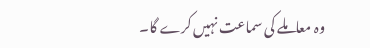وہ معاملے کی سماعت نہیں کرے گا۔